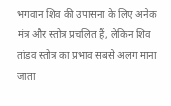भगवान शिव की उपासना के लिए अनेक मंत्र और स्तोत्र प्रचलित हैं, लेकिन शिव तांडव स्तोत्र का प्रभाव सबसे अलग माना जाता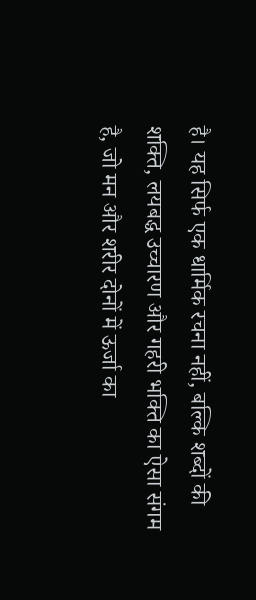है। यह सिर्फ एक धार्मिक रचना नहीं, बल्कि शब्दों की शक्ति, लयबद्ध उच्चारण और गहरी भक्ति का ऐसा संगम है, जो मन और शरीर दोनों में ऊर्जा का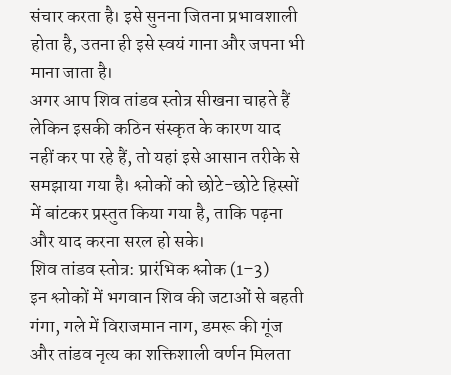संचार करता है। इसे सुनना जितना प्रभावशाली होता है, उतना ही इसे स्वयं गाना और जपना भी माना जाता है।
अगर आप शिव तांडव स्तोत्र सीखना चाहते हैं लेकिन इसकी कठिन संस्कृत के कारण याद नहीं कर पा रहे हैं, तो यहां इसे आसान तरीके से समझाया गया है। श्लोकों को छोटे-छोटे हिस्सों में बांटकर प्रस्तुत किया गया है, ताकि पढ़ना और याद करना सरल हो सके।
शिव तांडव स्तोत्र: प्रारंभिक श्लोक (1–3)
इन श्लोकों में भगवान शिव की जटाओं से बहती गंगा, गले में विराजमान नाग, डमरू की गूंज और तांडव नृत्य का शक्तिशाली वर्णन मिलता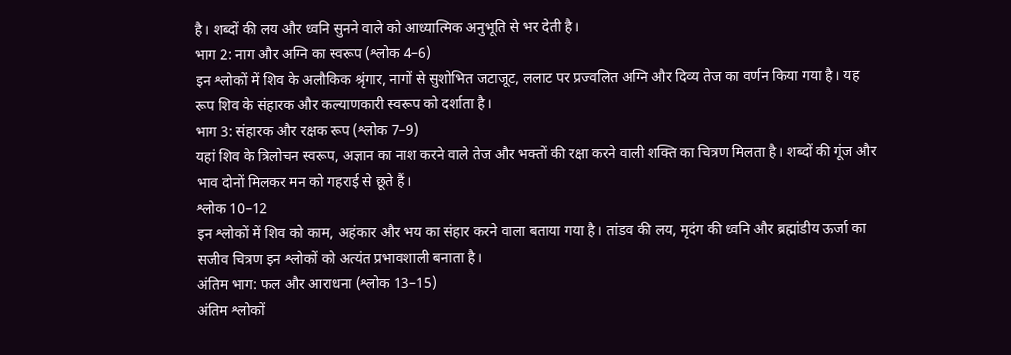है। शब्दों की लय और ध्वनि सुनने वाले को आध्यात्मिक अनुभूति से भर देती है।
भाग 2: नाग और अग्नि का स्वरूप (श्लोक 4–6)
इन श्लोकों में शिव के अलौकिक श्रृंगार, नागों से सुशोभित जटाजूट, ललाट पर प्रज्वलित अग्नि और दिव्य तेज का वर्णन किया गया है। यह रूप शिव के संहारक और कल्याणकारी स्वरूप को दर्शाता है।
भाग 3: संहारक और रक्षक रूप (श्लोक 7–9)
यहां शिव के त्रिलोचन स्वरूप, अज्ञान का नाश करने वाले तेज और भक्तों की रक्षा करने वाली शक्ति का चित्रण मिलता है। शब्दों की गूंज और भाव दोनों मिलकर मन को गहराई से छूते हैं।
श्लोक 10–12
इन श्लोकों में शिव को काम, अहंकार और भय का संहार करने वाला बताया गया है। तांडव की लय, मृदंग की ध्वनि और ब्रह्मांडीय ऊर्जा का सजीव चित्रण इन श्लोकों को अत्यंत प्रभावशाली बनाता है।
अंतिम भाग: फल और आराधना (श्लोक 13–15)
अंतिम श्लोकों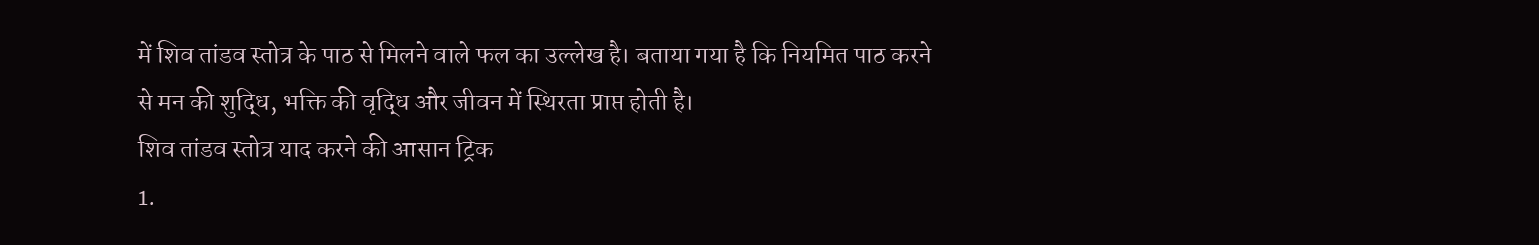में शिव तांडव स्तोत्र के पाठ से मिलने वाले फल का उल्लेख है। बताया गया है कि नियमित पाठ करने से मन की शुद्धि, भक्ति की वृद्धि और जीवन में स्थिरता प्राप्त होती है।
शिव तांडव स्तोत्र याद करने की आसान ट्रिक
1.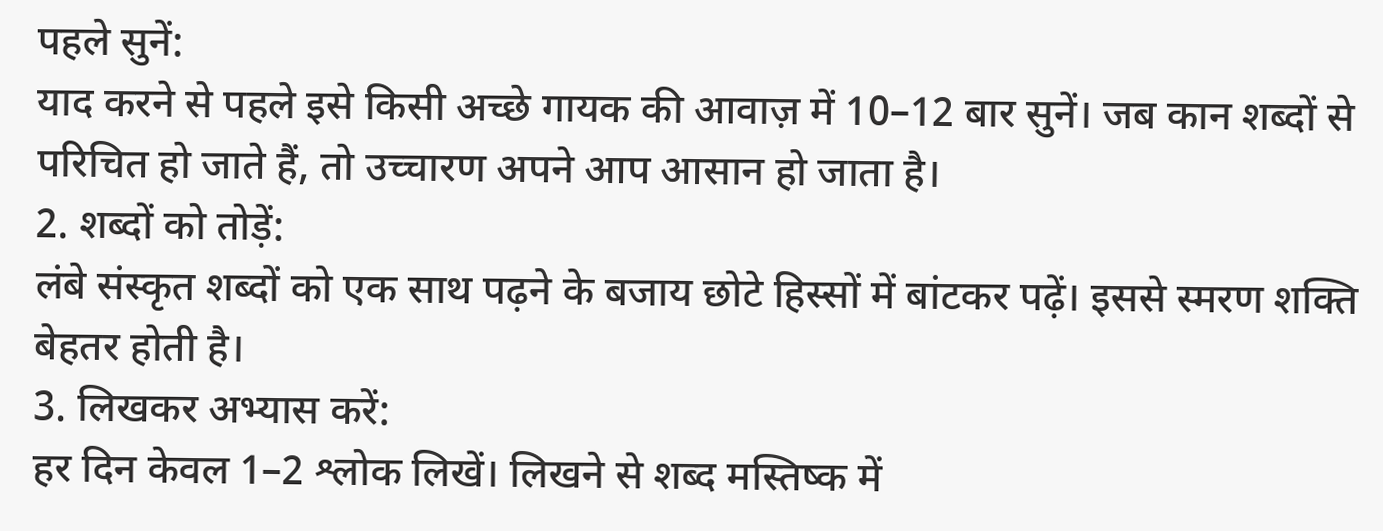पहले सुनें:
याद करने से पहले इसे किसी अच्छे गायक की आवाज़ में 10–12 बार सुनें। जब कान शब्दों से परिचित हो जाते हैं, तो उच्चारण अपने आप आसान हो जाता है।
2. शब्दों को तोड़ें:
लंबे संस्कृत शब्दों को एक साथ पढ़ने के बजाय छोटे हिस्सों में बांटकर पढ़ें। इससे स्मरण शक्ति बेहतर होती है।
3. लिखकर अभ्यास करें:
हर दिन केवल 1–2 श्लोक लिखें। लिखने से शब्द मस्तिष्क में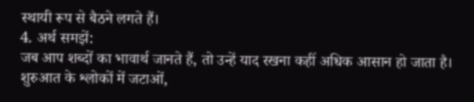स्थायी रूप से बैठने लगते हैं।
4. अर्थ समझें:
जब आप शब्दों का भावार्थ जानते हैं, तो उन्हें याद रखना कहीं अधिक आसान हो जाता है। शुरुआत के श्लोकों में जटाओं,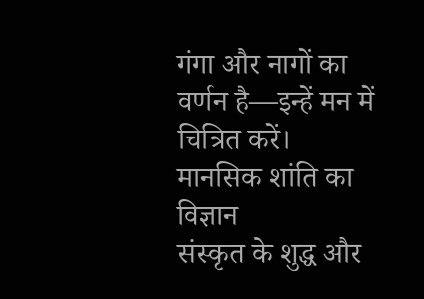गंगा और नागों का वर्णन है—इन्हें मन में चित्रित करें।
मानसिक शांति का विज्ञान
संस्कृत के शुद्ध और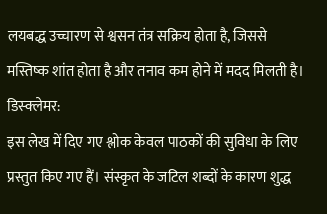लयबद्ध उच्चारण से श्वसन तंत्र सक्रिय होता है, जिससे मस्तिष्क शांत होता है और तनाव कम होने में मदद मिलती है।
डिस्क्लेमर:
इस लेख में दिए गए श्लोक केवल पाठकों की सुविधा के लिए प्रस्तुत किए गए हैं। संस्कृत के जटिल शब्दों के कारण शुद्ध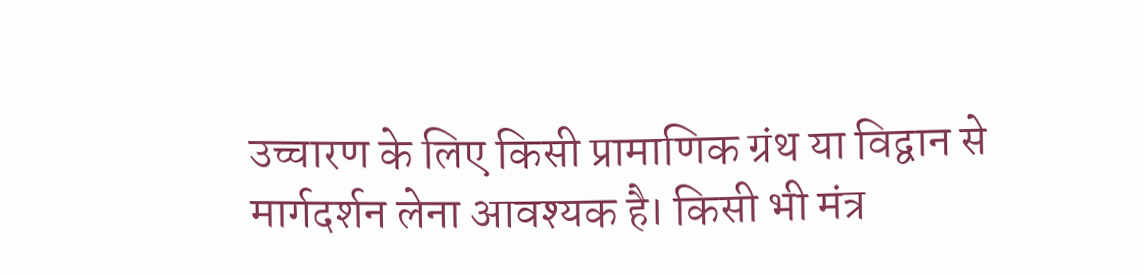उच्चारण के लिए किसी प्रामाणिक ग्रंथ या विद्वान से मार्गदर्शन लेना आवश्यक है। किसी भी मंत्र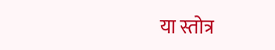या स्तोत्र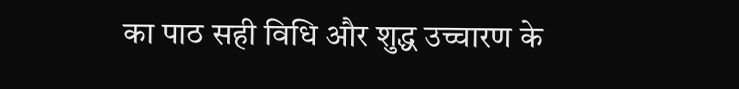का पाठ सही विधि और शुद्ध उच्चारण के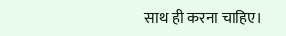साथ ही करना चाहिए।